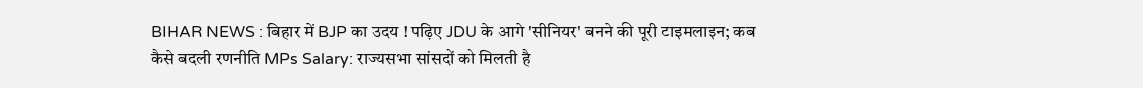BIHAR NEWS : बिहार में BJP का उदय ! पढ़िए JDU के आगे 'सीनियर' बनने की पूरी टाइमलाइन; कब कैसे बदली रणनीति MPs Salary: राज्यसभा सांसदों को मिलती है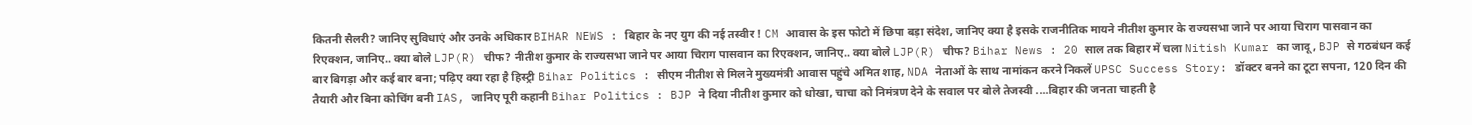कितनी सैलरी? जानिए सुविधाएं और उनके अधिकार BIHAR NEWS : बिहार के नए युग की नई तस्वीर ! CM आवास के इस फोटो में छिपा बड़ा संदेश, जानिए क्या है इसके राजनीतिक मायने नीतीश कुमार के राज्यसभा जाने पर आया चिराग पासवान का रिएक्शन, जानिए.. क्या बोले LJP(R) चीफ? नीतीश कुमार के राज्यसभा जाने पर आया चिराग पासवान का रिएक्शन, जानिए.. क्या बोले LJP(R) चीफ? Bihar News : 20 साल तक बिहार में चला Nitish Kumar का जादू, BJP से गठबंधन कई बार बिगड़ा और कई बार बना; पढ़िए क्या रहा है हिस्ट्री Bihar Politics : सीएम नीतीश से मिलने मुख्यमंत्री आवास पहुंचे अमित शाह, NDA नेताओं के साथ नामांकन करने निकलें UPSC Success Story: डॉक्टर बनने का टूटा सपना, 120 दिन की तैयारी और बिना कोचिंग बनी IAS, जानिए पूरी कहानी Bihar Politics : BJP ने दिया नीतीश कुमार को धोखा, चाचा को निमंत्रण देने के सवाल पर बोले तेजस्वी ....बिहार की जनता चाहती है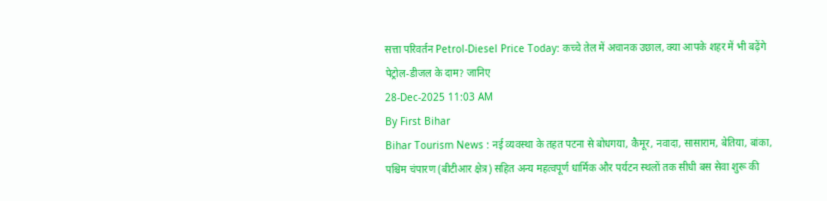सत्ता परिवर्तन Petrol-Diesel Price Today: कच्चे तेल में अचानक उछाल, क्या आपके शहर में भी बढ़ेंगे पेट्रोल-डीजल के दाम? जानिए
28-Dec-2025 11:03 AM
By First Bihar
Bihar Tourism News : नई व्यवस्था के तहत पटना से बोधगया, कैमूर, नवादा, सासाराम, बेतिया, बांका, पश्चिम चंपारण (बीटीआर क्षेत्र) सहित अन्य महत्वपूर्ण धार्मिक और पर्यटन स्थलों तक सीधी बस सेवा शुरू की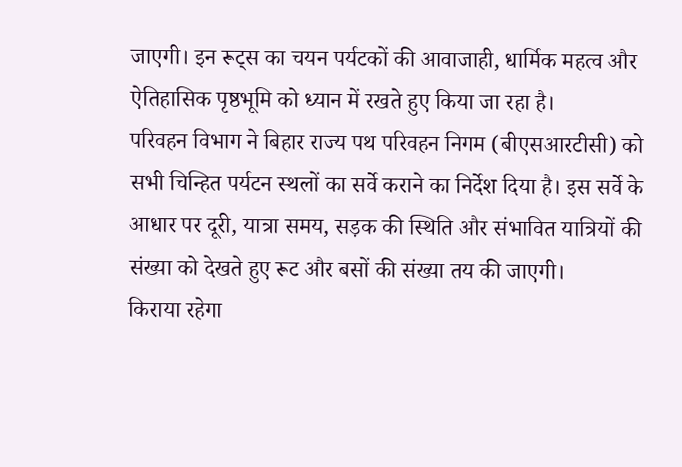जाएगी। इन रूट्स का चयन पर्यटकों की आवाजाही, धार्मिक महत्व और ऐतिहासिक पृष्ठभूमि को ध्यान में रखते हुए किया जा रहा है।
परिवहन विभाग ने बिहार राज्य पथ परिवहन निगम (बीएसआरटीसी) को सभी चिन्हित पर्यटन स्थलों का सर्वे कराने का निर्देश दिया है। इस सर्वे के आधार पर दूरी, यात्रा समय, सड़क की स्थिति और संभावित यात्रियों की संख्या को देखते हुए रूट और बसों की संख्या तय की जाएगी।
किराया रहेगा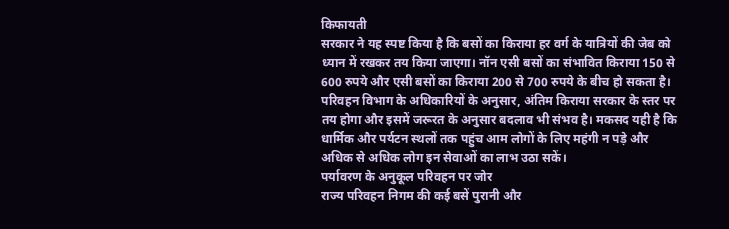किफायती
सरकार ने यह स्पष्ट किया है कि बसों का किराया हर वर्ग के यात्रियों की जेब को ध्यान में रखकर तय किया जाएगा। नॉन एसी बसों का संभावित किराया 150 से 600 रुपये और एसी बसों का किराया 200 से 700 रुपये के बीच हो सकता है।
परिवहन विभाग के अधिकारियों के अनुसार, अंतिम किराया सरकार के स्तर पर तय होगा और इसमें जरूरत के अनुसार बदलाव भी संभव है। मकसद यही है कि धार्मिक और पर्यटन स्थलों तक पहुंच आम लोगों के लिए महंगी न पड़े और अधिक से अधिक लोग इन सेवाओं का लाभ उठा सकें।
पर्यावरण के अनुकूल परिवहन पर जोर
राज्य परिवहन निगम की कई बसें पुरानी और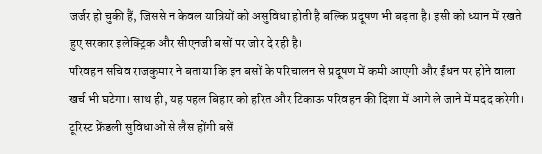जर्जर हो चुकी हैं, जिससे न केवल यात्रियों को असुविधा होती है बल्कि प्रदूषण भी बढ़ता है। इसी को ध्यान में रखते हुए सरकार इलेक्ट्रिक और सीएनजी बसों पर जोर दे रही है।
परिवहन सचिव राजकुमार ने बताया कि इन बसों के परिचालन से प्रदूषण में कमी आएगी और ईंधन पर होने वाला खर्च भी घटेगा। साथ ही, यह पहल बिहार को हरित और टिकाऊ परिवहन की दिशा में आगे ले जाने में मदद करेगी।
टूरिस्ट फ्रेंडली सुविधाओं से लैस होंगी बसें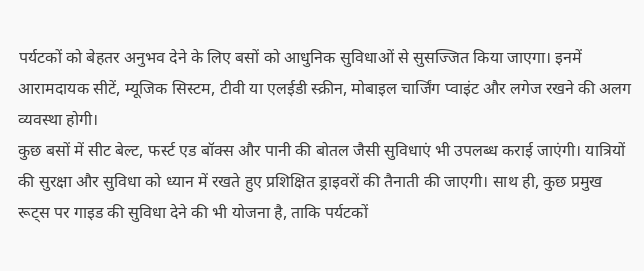पर्यटकों को बेहतर अनुभव देने के लिए बसों को आधुनिक सुविधाओं से सुसज्जित किया जाएगा। इनमें आरामदायक सीटें, म्यूजिक सिस्टम, टीवी या एलईडी स्क्रीन, मोबाइल चार्जिंग प्वाइंट और लगेज रखने की अलग व्यवस्था होगी।
कुछ बसों में सीट बेल्ट, फर्स्ट एड बॉक्स और पानी की बोतल जैसी सुविधाएं भी उपलब्ध कराई जाएंगी। यात्रियों की सुरक्षा और सुविधा को ध्यान में रखते हुए प्रशिक्षित ड्राइवरों की तैनाती की जाएगी। साथ ही, कुछ प्रमुख रूट्स पर गाइड की सुविधा देने की भी योजना है, ताकि पर्यटकों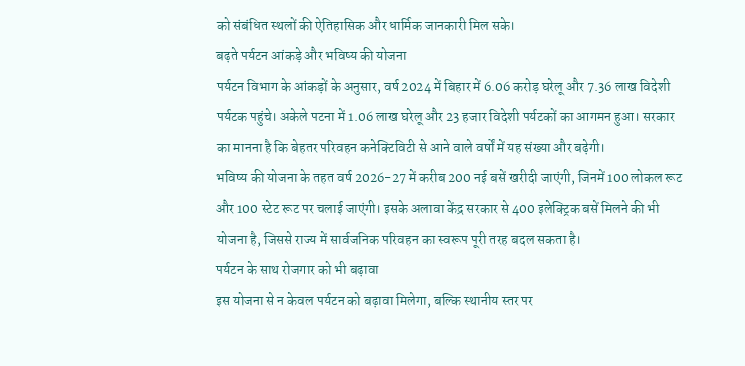को संबंधित स्थलों की ऐतिहासिक और धार्मिक जानकारी मिल सके।
बढ़ते पर्यटन आंकड़े और भविष्य की योजना
पर्यटन विभाग के आंकड़ों के अनुसार, वर्ष 2024 में बिहार में 6.06 करोड़ घरेलू और 7.36 लाख विदेशी पर्यटक पहुंचे। अकेले पटना में 1.06 लाख घरेलू और 23 हजार विदेशी पर्यटकों का आगमन हुआ। सरकार का मानना है कि बेहतर परिवहन कनेक्टिविटी से आने वाले वर्षों में यह संख्या और बढ़ेगी।
भविष्य की योजना के तहत वर्ष 2026-27 में करीब 200 नई बसें खरीदी जाएंगी, जिनमें 100 लोकल रूट और 100 स्टेट रूट पर चलाई जाएंगी। इसके अलावा केंद्र सरकार से 400 इलेक्ट्रिक बसें मिलने की भी योजना है, जिससे राज्य में सार्वजनिक परिवहन का स्वरूप पूरी तरह बदल सकता है।
पर्यटन के साथ रोजगार को भी बढ़ावा
इस योजना से न केवल पर्यटन को बढ़ावा मिलेगा, बल्कि स्थानीय स्तर पर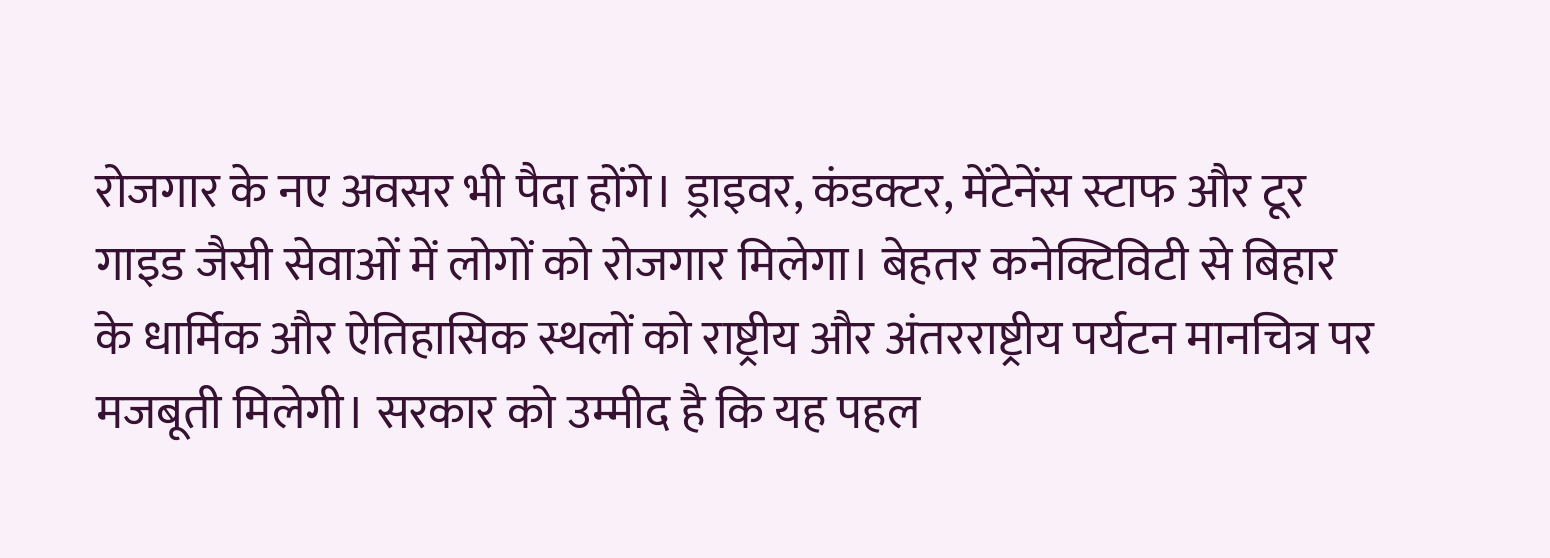रोजगार के नए अवसर भी पैदा होंगे। ड्राइवर, कंडक्टर, मेंटेनेंस स्टाफ और टूर गाइड जैसी सेवाओं में लोगों को रोजगार मिलेगा। बेहतर कनेक्टिविटी से बिहार के धार्मिक और ऐतिहासिक स्थलों को राष्ट्रीय और अंतरराष्ट्रीय पर्यटन मानचित्र पर मजबूती मिलेगी। सरकार को उम्मीद है कि यह पहल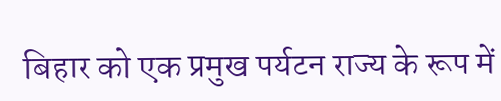बिहार को एक प्रमुख पर्यटन राज्य के रूप में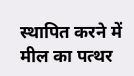स्थापित करने में मील का पत्थर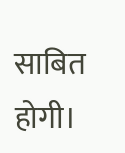साबित होगी।